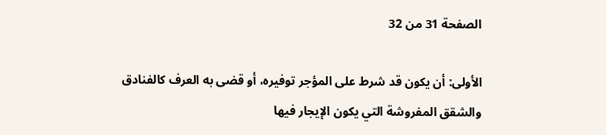الصفحة 31 من 32

الأولى: أن يكون قد شرط على المؤجر توفيره، أو قضى به العرف كالفنادق والشقق المفروشة التي يكون الإيجار فيها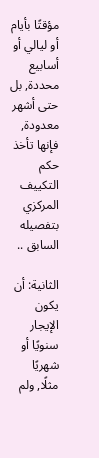مؤقتًا بأيام أو ليالي أو أسابيع محددة, بل حتى أشهر معدودة, فإنها تأخذ حكم التكييف المركزي بتفصيله السابق ..

الثانية: أن يكون الإيجار سنويًا أو شهريًا مثلًا, ولم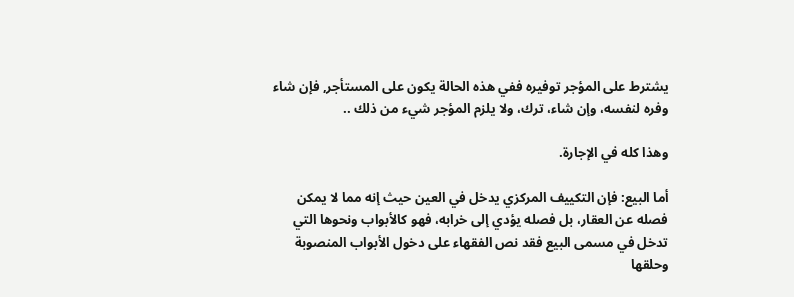يشترط على المؤجر توفيره ففي هذه الحالة يكون على المستأجر, فإن شاء وفره لنفسه، وإن شاء، ترك، ولا يلزم المؤجر شيء من ذلك ..

وهذا كله في الإجارة.

أما البيع: فإن التكييف المركزي يدخل في العين حيث إنه مما لا يمكن فصله عن العقار، بل فصله يؤدي إلى خرابه، فهو كالأبواب ونحوها التي تدخل في مسمى البيع فقد نص الفقهاء على دخول الأبواب المنصوبة وحلقها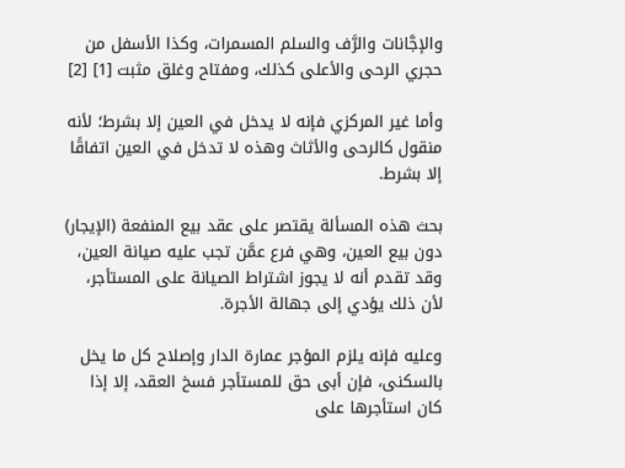والإجَّانات والرَّف والسلم المسمرات، وكذا الأسفل من حجري الرحى والأعلى كذلك، ومفتاح وغلق مثبت [1] [2]

وأما غير المركزي فإنه لا يدخل في العين إلا بشرط؛ لأنه منقول كالرحى والأثاث وهذه لا تدخل في العين اتفاقًا إلا بشرط.

بحث هذه المسألة يقتصر على عقد بيع المنفعة (الإيجار) دون بيع العين، وهي فرع عمَّن تجب عليه صيانة العين، وقد تقدم أنه لا يجوز اشتراط الصيانة على المستأجر، لأن ذلك يؤدي إلى جهالة الأجرة.

وعليه فإنه يلزم المؤجر عمارة الدار وإصلاح كل ما يخل بالسكنى، فإن أبى حق للمستأجر فسخ العقد، إلا إذا كان استأجرها على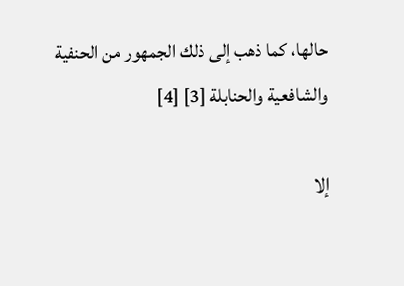حالها، كما ذهب إلى ذلك الجمهور من الحنفية والشافعية والحنابلة [3] [4]

إلا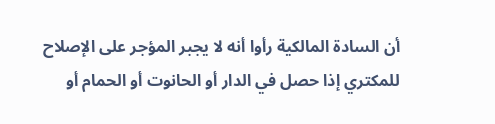أن السادة المالكية رأوا أنه لا يجبر المؤجر على الإصلاح للمكتري إذا حصل في الدار أو الحانوت أو الحمام أو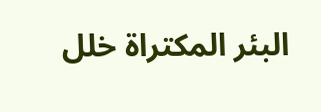البئر المكتراة خلل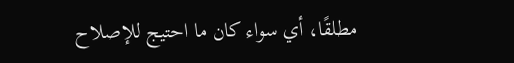مطلقًا، أي سواء كان ما احتيج للإصلاح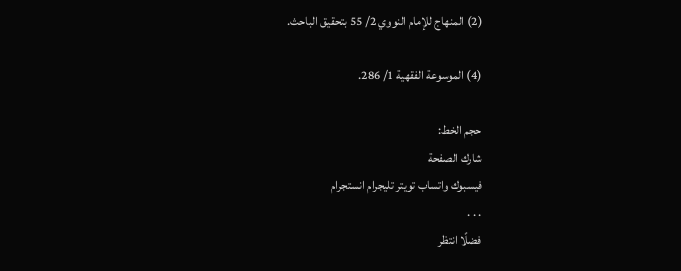(2) المنهاج للإمام النووي 2/ 55 بتحقيق الباحث.

(4) الموسوعة الفقهية 1/ 286.

حجم الخط:
شارك الصفحة
فيسبوك واتساب تويتر تليجرام انستجرام
. . .
فضلًا انتظر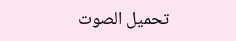تحميل الصوت